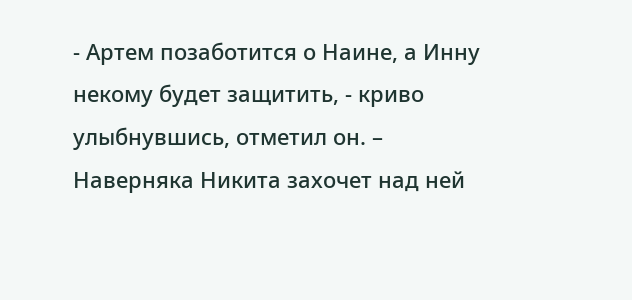- Артем позаботится о Наине, а Инну некому будет защитить, - криво улыбнувшись, отметил он. – Наверняка Никита захочет над ней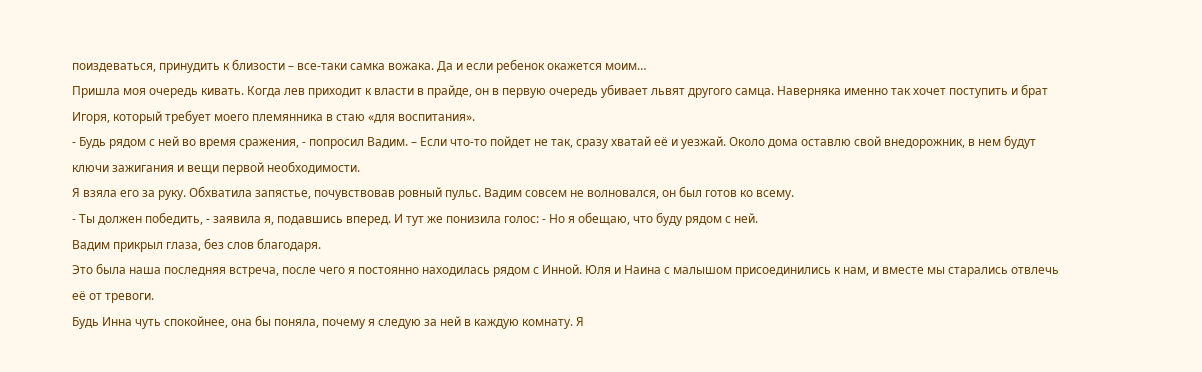поиздеваться, принудить к близости – все-таки самка вожака. Да и если ребенок окажется моим…
Пришла моя очередь кивать. Когда лев приходит к власти в прайде, он в первую очередь убивает львят другого самца. Наверняка именно так хочет поступить и брат Игоря, который требует моего племянника в стаю «для воспитания».
- Будь рядом с ней во время сражения, - попросил Вадим. – Если что-то пойдет не так, сразу хватай её и уезжай. Около дома оставлю свой внедорожник, в нем будут ключи зажигания и вещи первой необходимости.
Я взяла его за руку. Обхватила запястье, почувствовав ровный пульс. Вадим совсем не волновался, он был готов ко всему.
- Ты должен победить, - заявила я, подавшись вперед. И тут же понизила голос: - Но я обещаю, что буду рядом с ней.
Вадим прикрыл глаза, без слов благодаря.
Это была наша последняя встреча, после чего я постоянно находилась рядом с Инной. Юля и Наина с малышом присоединились к нам, и вместе мы старались отвлечь её от тревоги.
Будь Инна чуть спокойнее, она бы поняла, почему я следую за ней в каждую комнату. Я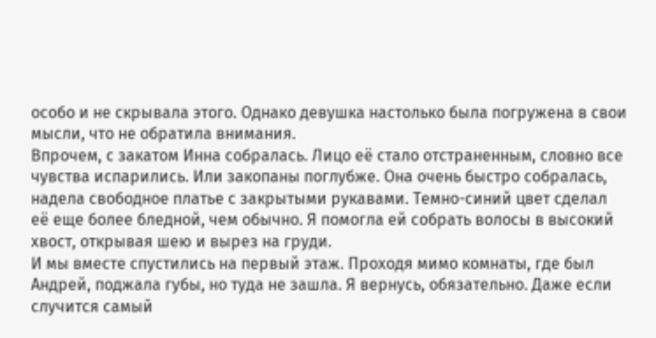особо и не скрывала этого. Однако девушка настолько была погружена в свои мысли, что не обратила внимания.
Впрочем, с закатом Инна собралась. Лицо её стало отстраненным, словно все чувства испарились. Или закопаны поглубже. Она очень быстро собралась, надела свободное платье с закрытыми рукавами. Темно-синий цвет сделал её еще более бледной, чем обычно. Я помогла ей собрать волосы в высокий хвост, открывая шею и вырез на груди.
И мы вместе спустились на первый этаж. Проходя мимо комнаты, где был Андрей, поджала губы, но туда не зашла. Я вернусь, обязательно. Даже если случится самый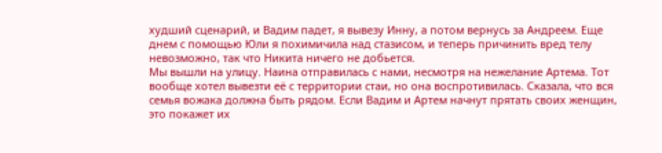худший сценарий, и Вадим падет, я вывезу Инну, а потом вернусь за Андреем. Еще днем с помощью Юли я похимичила над стазисом, и теперь причинить вред телу невозможно, так что Никита ничего не добьется.
Мы вышли на улицу. Наина отправилась с нами, несмотря на нежелание Артема. Тот вообще хотел вывезти её с территории стаи, но она воспротивилась. Сказала, что вся семья вожака должна быть рядом. Если Вадим и Артем начнут прятать своих женщин, это покажет их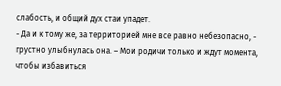слабость, и общий дух стаи упадет.
- Да и к тому же, за территорией мне все равно небезопасно, - грустно улыбнулась она. – Мои родичи только и ждут момента, чтобы избавиться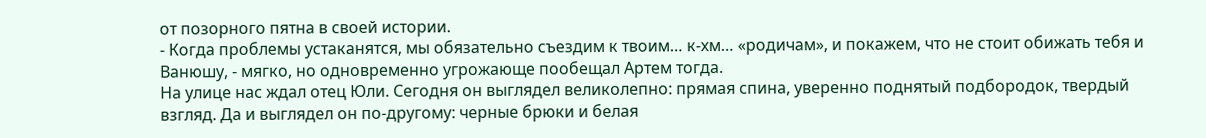от позорного пятна в своей истории.
- Когда проблемы устаканятся, мы обязательно съездим к твоим… к-хм… «родичам», и покажем, что не стоит обижать тебя и Ванюшу, - мягко, но одновременно угрожающе пообещал Артем тогда.
На улице нас ждал отец Юли. Сегодня он выглядел великолепно: прямая спина, уверенно поднятый подбородок, твердый взгляд. Да и выглядел он по-другому: черные брюки и белая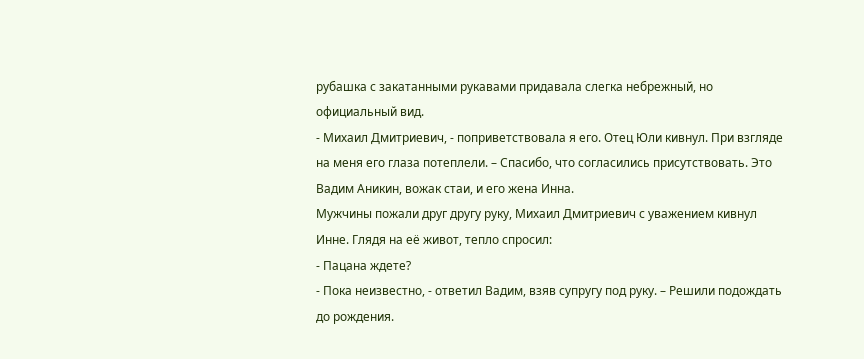рубашка с закатанными рукавами придавала слегка небрежный, но официальный вид.
- Михаил Дмитриевич, - поприветствовала я его. Отец Юли кивнул. При взгляде на меня его глаза потеплели. – Спасибо, что согласились присутствовать. Это Вадим Аникин, вожак стаи, и его жена Инна.
Мужчины пожали друг другу руку, Михаил Дмитриевич с уважением кивнул Инне. Глядя на её живот, тепло спросил:
- Пацана ждете?
- Пока неизвестно, - ответил Вадим, взяв супругу под руку. – Решили подождать до рождения.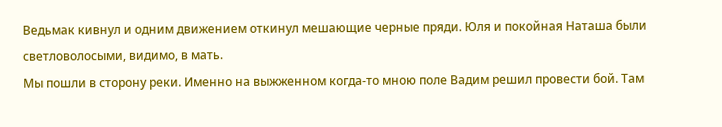Ведьмак кивнул и одним движением откинул мешающие черные пряди. Юля и покойная Наташа были светловолосыми, видимо, в мать.
Мы пошли в сторону реки. Именно на выжженном когда-то мною поле Вадим решил провести бой. Там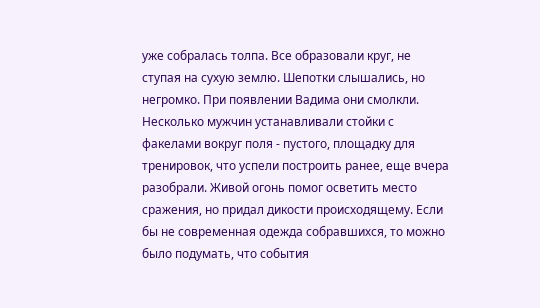уже собралась толпа. Все образовали круг, не ступая на сухую землю. Шепотки слышались, но негромко. При появлении Вадима они смолкли. Несколько мужчин устанавливали стойки с факелами вокруг поля - пустого, площадку для тренировок, что успели построить ранее, еще вчера разобрали. Живой огонь помог осветить место сражения, но придал дикости происходящему. Если бы не современная одежда собравшихся, то можно было подумать, что события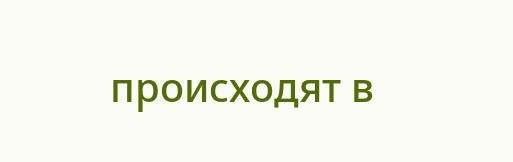происходят в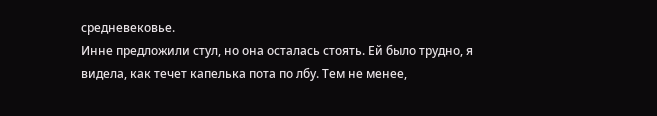средневековье.
Инне предложили стул, но она осталась стоять. Ей было трудно, я видела, как течет капелька пота по лбу. Тем не менее,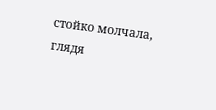стойко молчала, глядя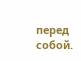перед собой.